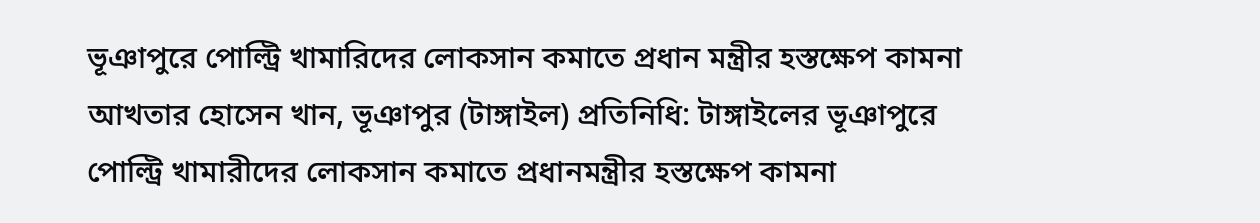ভূঞাপুরে পোল্ট্রি খামারিদের লোকসান কমাতে প্রধান মন্ত্রীর হস্তক্ষেপ কামনা
আখতার হোসেন খান, ভূঞাপুর (টাঙ্গাইল) প্রতিনিধি: টাঙ্গাইলের ভূঞাপুরে পোল্ট্রি খামারীদের লোকসান কমাতে প্রধানমন্ত্রীর হস্তক্ষেপ কামনা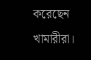করেছেন খামারীরা।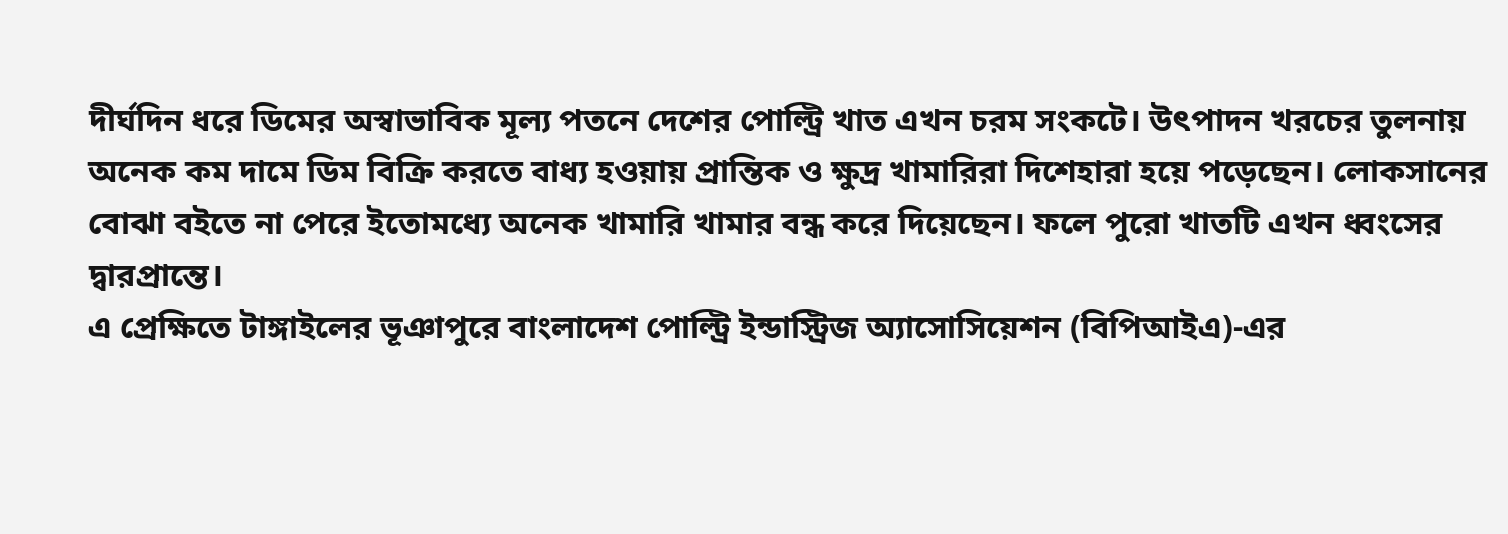দীর্ঘদিন ধরে ডিমের অস্বাভাবিক মূল্য পতনে দেশের পোল্ট্রি খাত এখন চরম সংকটে। উৎপাদন খরচের তুলনায় অনেক কম দামে ডিম বিক্রি করতে বাধ্য হওয়ায় প্রান্তিক ও ক্ষুদ্র খামারিরা দিশেহারা হয়ে পড়েছেন। লোকসানের বোঝা বইতে না পেরে ইতোমধ্যে অনেক খামারি খামার বন্ধ করে দিয়েছেন। ফলে পুরো খাতটি এখন ধ্বংসের দ্বারপ্রান্তে।
এ প্রেক্ষিতে টাঙ্গাইলের ভূঞাপুরে বাংলাদেশ পোল্ট্রি ইন্ডাস্ট্রিজ অ্যাসোসিয়েশন (বিপিআইএ)-এর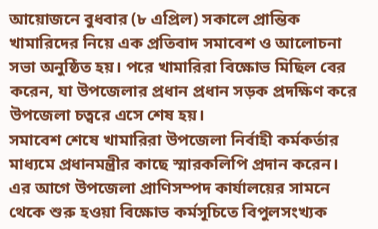আয়োজনে বুধবার (৮ এপ্রিল) সকালে প্রান্তিক খামারিদের নিয়ে এক প্রতিবাদ সমাবেশ ও আলোচনা সভা অনুষ্ঠিত হয়। পরে খামারিরা বিক্ষোভ মিছিল বের করেন, যা উপজেলার প্রধান প্রধান সড়ক প্রদক্ষিণ করে উপজেলা চত্বরে এসে শেষ হয়।
সমাবেশ শেষে খামারিরা উপজেলা নির্বাহী কর্মকর্তার মাধ্যমে প্রধানমন্ত্রীর কাছে স্মারকলিপি প্রদান করেন। এর আগে উপজেলা প্রাণিসম্পদ কার্যালয়ের সামনে থেকে শুরু হওয়া বিক্ষোভ কর্মসূচিতে বিপুলসংখ্যক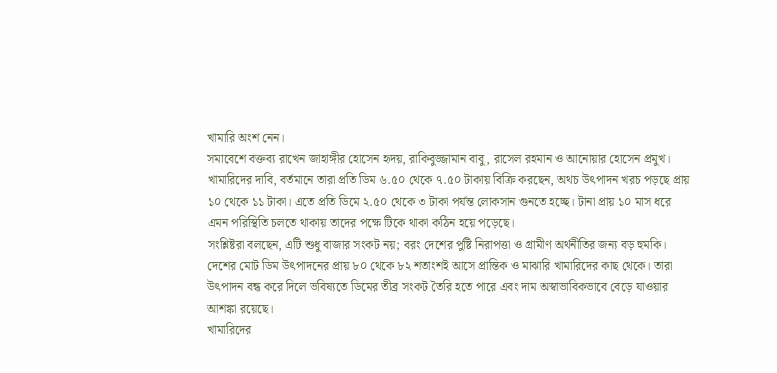খামারি অংশ নেন।
সমাবেশে বক্তব্য রাখেন জাহাঙ্গীর হোসেন হৃদয়, রাকিবুজ্জামান বাবু, রাসেল রহমান ও আনোয়ার হোসেন প্রমুখ।
খামারিদের দাবি, বর্তমানে তারা প্রতি ডিম ৬.৫০ থেকে ৭.৫০ টাকায় বিক্রি করছেন, অথচ উৎপাদন খরচ পড়ছে প্রায় ১০ থেকে ১১ টাকা। এতে প্রতি ডিমে ২.৫০ থেকে ৩ টাকা পর্যন্ত লোকসান গুনতে হচ্ছে। টানা প্রায় ১০ মাস ধরে এমন পরিস্থিতি চলতে থাকায় তাদের পক্ষে টিকে থাকা কঠিন হয়ে পড়েছে।
সংশ্লিষ্টরা বলছেন, এটি শুধু বাজার সংকট নয়; বরং দেশের পুষ্টি নিরাপত্তা ও গ্রামীণ অর্থনীতির জন্য বড় হুমকি। দেশের মোট ডিম উৎপাদনের প্রায় ৮০ থেকে ৮২ শতাংশই আসে প্রান্তিক ও মাঝারি খামারিদের কাছ থেকে। তারা উৎপাদন বন্ধ করে দিলে ভবিষ্যতে ডিমের তীব্র সংকট তৈরি হতে পারে এবং দাম অস্বাভাবিকভাবে বেড়ে যাওয়ার আশঙ্কা রয়েছে।
খামারিদের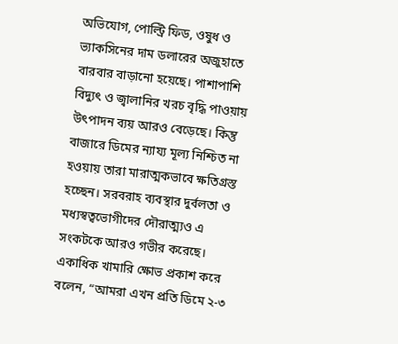অভিযোগ, পোল্ট্রি ফিড, ওষুধ ও ভ্যাকসিনের দাম ডলারের অজুহাতে বারবার বাড়ানো হয়েছে। পাশাপাশি বিদ্যুৎ ও জ্বালানির খরচ বৃদ্ধি পাওয়ায় উৎপাদন ব্যয় আরও বেড়েছে। কিন্তু বাজারে ডিমের ন্যায্য মূল্য নিশ্চিত না হওয়ায় তারা মারাত্মকভাবে ক্ষতিগ্রস্ত হচ্ছেন। সরবরাহ ব্যবস্থার দুর্বলতা ও মধ্যস্বত্বভোগীদের দৌরাত্ম্যও এ সংকটকে আরও গভীর করেছে।
একাধিক খামারি ক্ষোভ প্রকাশ করে বলেন, “আমরা এখন প্রতি ডিমে ২-৩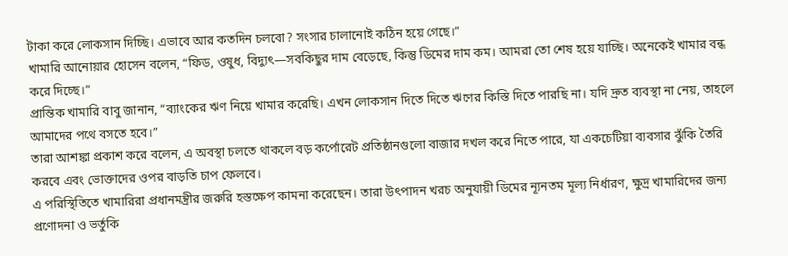টাকা করে লোকসান দিচ্ছি। এভাবে আর কতদিন চলবো? সংসার চালানোই কঠিন হয়ে গেছে।”
খামারি আনোয়ার হোসেন বলেন, “ফিড, ওষুধ, বিদ্যুৎ—সবকিছুর দাম বেড়েছে, কিন্তু ডিমের দাম কম। আমরা তো শেষ হয়ে যাচ্ছি। অনেকেই খামার বন্ধ করে দিচ্ছে।”
প্রান্তিক খামারি বাবু জানান, “ব্যাংকের ঋণ নিয়ে খামার করেছি। এখন লোকসান দিতে দিতে ঋণের কিস্তি দিতে পারছি না। যদি দ্রুত ব্যবস্থা না নেয়, তাহলে আমাদের পথে বসতে হবে।”
তারা আশঙ্কা প্রকাশ করে বলেন, এ অবস্থা চলতে থাকলে বড় কর্পোরেট প্রতিষ্ঠানগুলো বাজার দখল করে নিতে পারে, যা একচেটিয়া ব্যবসার ঝুঁকি তৈরি করবে এবং ভোক্তাদের ওপর বাড়তি চাপ ফেলবে।
এ পরিস্থিতিতে খামারিরা প্রধানমন্ত্রীর জরুরি হস্তক্ষেপ কামনা করেছেন। তারা উৎপাদন খরচ অনুযায়ী ডিমের ন্যূনতম মূল্য নির্ধারণ, ক্ষুদ্র খামারিদের জন্য প্রণোদনা ও ভর্তুকি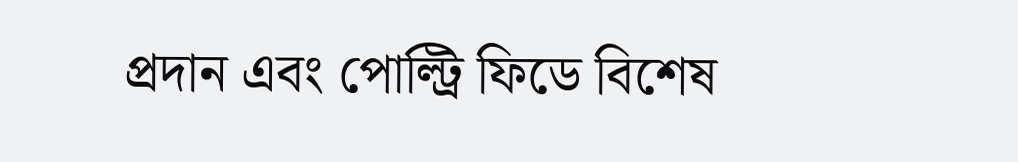প্রদান এবং পোল্ট্রি ফিডে বিশেষ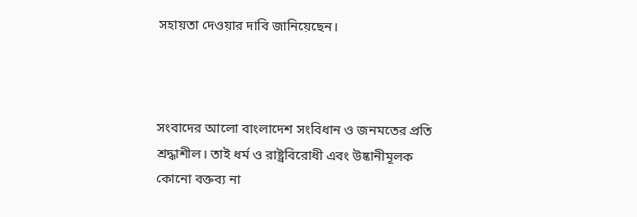সহায়তা দেওয়ার দাবি জানিয়েছেন।



সংবাদের আলো বাংলাদেশ সংবিধান ও জনমতের প্রতি শ্রদ্ধাশীল। তাই ধর্ম ও রাষ্ট্রবিরোধী এবং উষ্কানীমূলক কোনো বক্তব্য না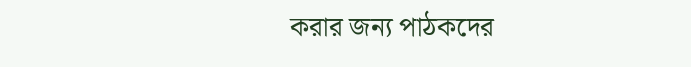করার জন্য পাঠকদের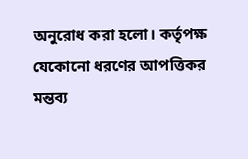অনুরোধ করা হলো। কর্তৃপক্ষ যেকোনো ধরণের আপত্তিকর মন্তব্য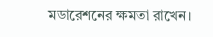মডারেশনের ক্ষমতা রাখেন।